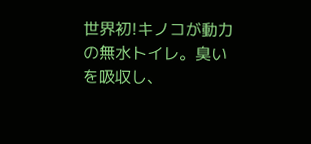世界初!キノコが動力の無水トイレ。臭いを吸収し、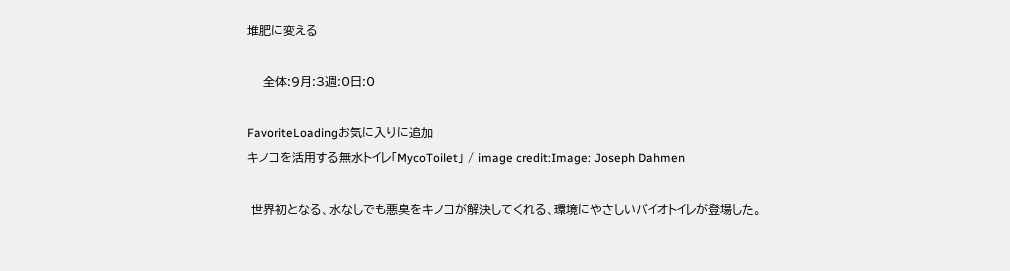堆肥に変える

    全体:9月:3週:0日:0

FavoriteLoadingお気に入りに追加
キノコを活用する無水トイレ「MycoToilet」 / image credit:Image: Joseph Dahmen

 世界初となる、水なしでも悪臭をキノコが解決してくれる、環境にやさしいバイオトイレが登場した。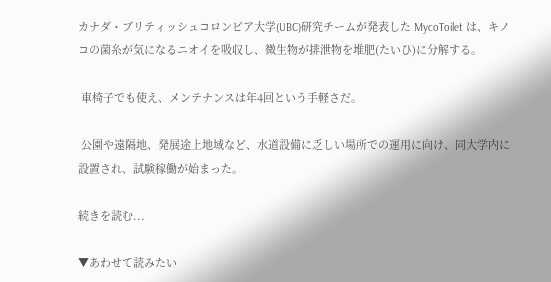カナダ・ブリティッシュコロンビア大学(UBC)研究チームが発表した MycoToilet は、キノコの菌糸が気になるニオイを吸収し、微生物が排泄物を堆肥(たいひ)に分解する。

 車椅子でも使え、メンテナンスは年4回という手軽さだ。

 公園や遠隔地、発展途上地域など、水道設備に乏しい場所での運用に向け、同大学内に設置され、試験稼働が始まった。

続きを読む...

▼あわせて読みたい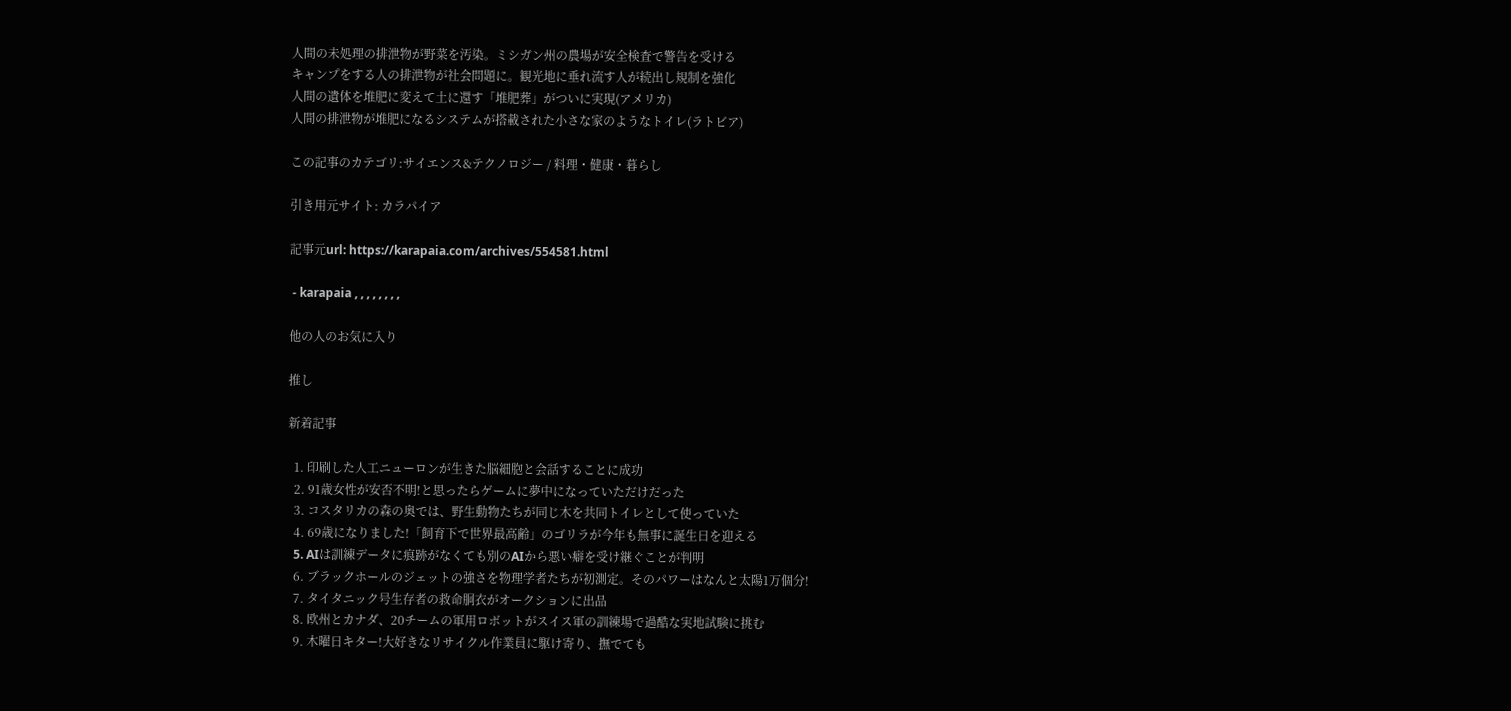人間の未処理の排泄物が野菜を汚染。ミシガン州の農場が安全検査で警告を受ける
キャンプをする人の排泄物が社会問題に。観光地に垂れ流す人が続出し規制を強化
人間の遺体を堆肥に変えて土に還す「堆肥葬」がついに実現(アメリカ)
人間の排泄物が堆肥になるシステムが搭載された小さな家のようなトイレ(ラトビア)

この記事のカテゴリ:サイエンス&テクノロジー / 料理・健康・暮らし

引き用元サイト: カラパイア

記事元url: https://karapaia.com/archives/554581.html

 - karapaia , , , , , , , ,

他の人のお気に入り

推し

新着記事

  1. 印刷した人工ニューロンが生きた脳細胞と会話することに成功
  2. 91歳女性が安否不明!と思ったらゲームに夢中になっていただけだった
  3. コスタリカの森の奥では、野生動物たちが同じ木を共同トイレとして使っていた
  4. 69歳になりました!「飼育下で世界最高齢」のゴリラが今年も無事に誕生日を迎える
  5. AIは訓練データに痕跡がなくても別のAIから悪い癖を受け継ぐことが判明
  6. ブラックホールのジェットの強さを物理学者たちが初測定。そのパワーはなんと太陽1万個分!
  7. タイタニック号生存者の救命胴衣がオークションに出品
  8. 欧州とカナダ、20チームの軍用ロボットがスイス軍の訓練場で過酷な実地試験に挑む
  9. 木曜日キター!大好きなリサイクル作業員に駆け寄り、撫でても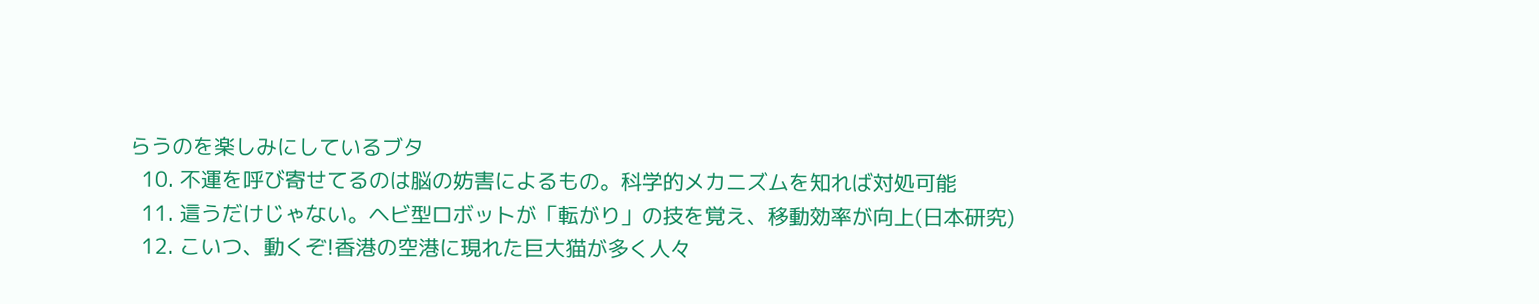らうのを楽しみにしているブタ
  10. 不運を呼び寄せてるのは脳の妨害によるもの。科学的メカニズムを知れば対処可能
  11. 這うだけじゃない。ヘビ型ロボットが「転がり」の技を覚え、移動効率が向上(日本研究)
  12. こいつ、動くぞ!香港の空港に現れた巨大猫が多く人々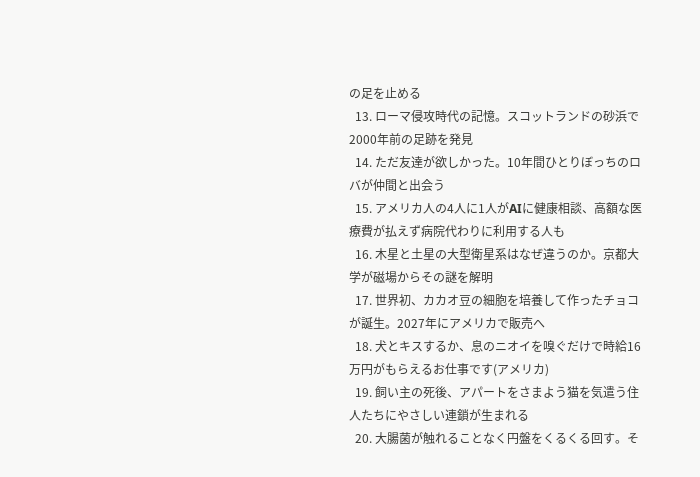の足を止める
  13. ローマ侵攻時代の記憶。スコットランドの砂浜で2000年前の足跡を発見
  14. ただ友達が欲しかった。10年間ひとりぼっちのロバが仲間と出会う
  15. アメリカ人の4人に1人がAIに健康相談、高額な医療費が払えず病院代わりに利用する人も
  16. 木星と土星の大型衛星系はなぜ違うのか。京都大学が磁場からその謎を解明
  17. 世界初、カカオ豆の細胞を培養して作ったチョコが誕生。2027年にアメリカで販売へ
  18. 犬とキスするか、息のニオイを嗅ぐだけで時給16万円がもらえるお仕事です(アメリカ)
  19. 飼い主の死後、アパートをさまよう猫を気遣う住人たちにやさしい連鎖が生まれる
  20. 大腸菌が触れることなく円盤をくるくる回す。そ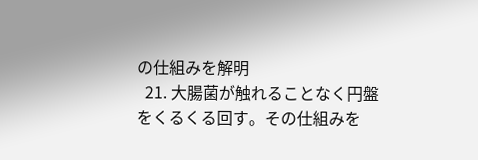の仕組みを解明
  21. 大腸菌が触れることなく円盤をくるくる回す。その仕組みを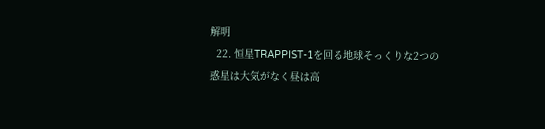解明
  22. 恒星TRAPPIST-1を回る地球そっくりな2つの惑星は大気がなく昼は高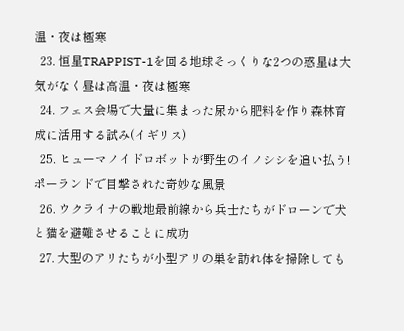温・夜は極寒
  23. 恒星TRAPPIST-1を回る地球そっくりな2つの惑星は大気がなく昼は高温・夜は極寒
  24. フェス会場で大量に集まった尿から肥料を作り森林育成に活用する試み(イギリス)
  25. ヒューマノイドロボットが野生のイノシシを追い払う!ポーランドで目撃された奇妙な風景
  26. ウクライナの戦地最前線から兵士たちがドローンで犬と猫を避難させることに成功
  27. 大型のアリたちが小型アリの巣を訪れ体を掃除しても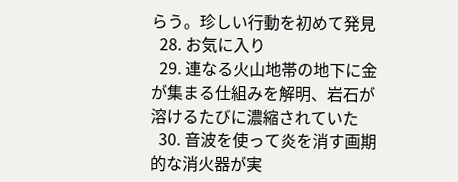らう。珍しい行動を初めて発見
  28. お気に入り
  29. 連なる火山地帯の地下に金が集まる仕組みを解明、岩石が溶けるたびに濃縮されていた
  30. 音波を使って炎を消す画期的な消火器が実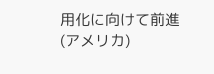用化に向けて前進(アメリカ)